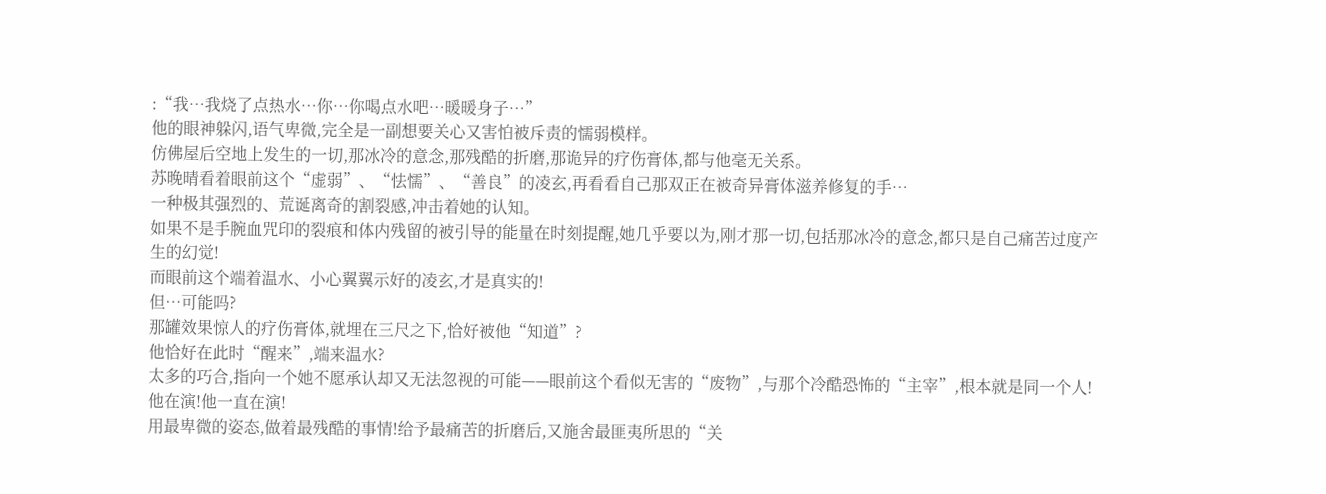:“我…我烧了点热水…你…你喝点水吧…暖暖身子…”
他的眼神躲闪,语气卑微,完全是一副想要关心又害怕被斥责的懦弱模样。
仿佛屋后空地上发生的一切,那冰冷的意念,那残酷的折磨,那诡异的疗伤膏体,都与他毫无关系。
苏晚晴看着眼前这个“虚弱”、“怯懦”、“善良”的凌玄,再看看自己那双正在被奇异膏体滋养修复的手…
一种极其强烈的、荒诞离奇的割裂感,冲击着她的认知。
如果不是手腕血咒印的裂痕和体内残留的被引导的能量在时刻提醒,她几乎要以为,刚才那一切,包括那冰冷的意念,都只是自己痛苦过度产生的幻觉!
而眼前这个端着温水、小心翼翼示好的凌玄,才是真实的!
但…可能吗?
那罐效果惊人的疗伤膏体,就埋在三尺之下,恰好被他“知道”?
他恰好在此时“醒来”,端来温水?
太多的巧合,指向一个她不愿承认却又无法忽视的可能——眼前这个看似无害的“废物”,与那个冷酷恐怖的“主宰”,根本就是同一个人!
他在演!他一直在演!
用最卑微的姿态,做着最残酷的事情!给予最痛苦的折磨后,又施舍最匪夷所思的“关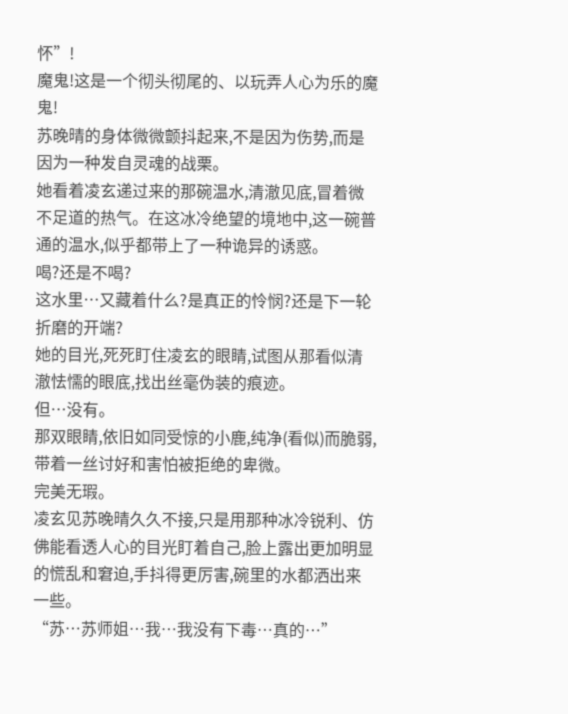怀”!
魔鬼!这是一个彻头彻尾的、以玩弄人心为乐的魔鬼!
苏晚晴的身体微微颤抖起来,不是因为伤势,而是因为一种发自灵魂的战栗。
她看着凌玄递过来的那碗温水,清澈见底,冒着微不足道的热气。在这冰冷绝望的境地中,这一碗普通的温水,似乎都带上了一种诡异的诱惑。
喝?还是不喝?
这水里…又藏着什么?是真正的怜悯?还是下一轮折磨的开端?
她的目光,死死盯住凌玄的眼睛,试图从那看似清澈怯懦的眼底,找出丝毫伪装的痕迹。
但…没有。
那双眼睛,依旧如同受惊的小鹿,纯净(看似)而脆弱,带着一丝讨好和害怕被拒绝的卑微。
完美无瑕。
凌玄见苏晚晴久久不接,只是用那种冰冷锐利、仿佛能看透人心的目光盯着自己,脸上露出更加明显的慌乱和窘迫,手抖得更厉害,碗里的水都洒出来一些。
“苏…苏师姐…我…我没有下毒…真的…”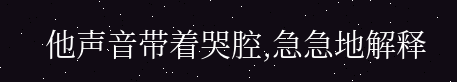他声音带着哭腔,急急地解释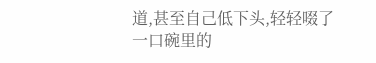道,甚至自己低下头,轻轻啜了一口碗里的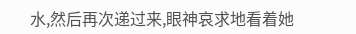水,然后再次递过来,眼神哀求地看着她